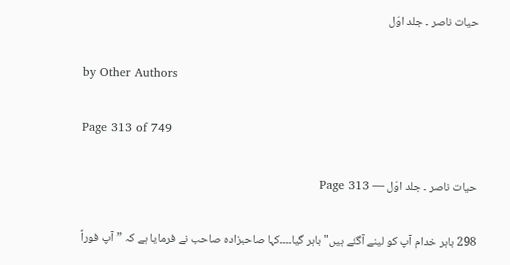حیات ناصر ۔ جلد اوّل

by Other Authors

Page 313 of 749

حیات ناصر ۔ جلد اوّل — Page 313

298 باہر خدام آپ کو لینے آگئے ہیں" باہر گیا۔۔۔۔کہا صاحبزادہ صاحب نے فرمایا ہے کہ ”آپ فوراً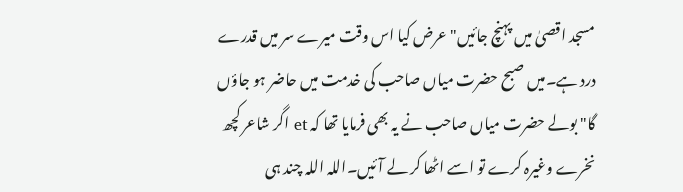مسجد اقصیٰ میں پہنچ جائیں" عرض کیا اس وقت میرے سر میں قدرے درد ہے۔میں صبح حضرت میاں صاحب کی خدمت میں حاضر ہو جاؤں گا" بولے حضرت میاں صاحب نے یہ بھی فرمایا تھا کہ et اگر شاعر کچھ نخرے وغیرہ کرے تو اسے اٹھا کر لے آئیں۔اللہ اللہ چند ہی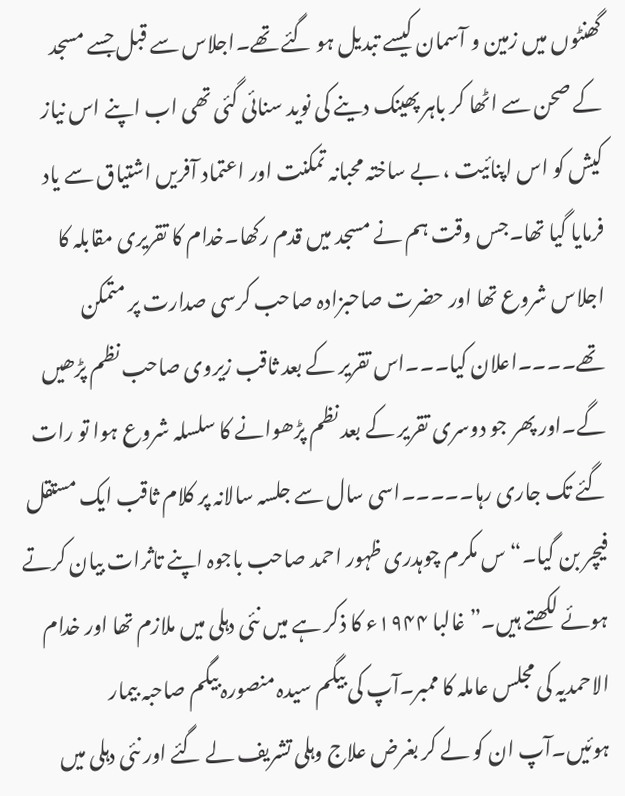گھنٹوں میں زمین و آسمان کیسے تبدیل ہو گئے تھے۔اجلاس سے قبل جسے مسجد کے صحن سے اٹھا کر باہر پھینک دینے کی نوید سنائی گئی تھی اب اپنے اس نیاز کیش کو اس اپنائیت ، بے ساختہ محبانہ تمکنت اور اعتماد آفریں اشتیاق سے یاد فرمایا گیا تھا۔جس وقت ہم نے مسجد میں قدم رکھا۔خدام کا تقریری مقابلہ کا اجلاس شروع تھا اور حضرت صاحبزادہ صاحب کرسی صدارت پر متمکن تھے۔۔۔۔اعلان کیا۔۔۔اس تقریر کے بعد ثاقب زیروی صاحب نظم پڑھیں گے۔اور پھر جو دوسری تقریر کے بعد نظم پڑھوانے کا سلسلہ شروع ہوا تو رات گئے تک جاری رہا۔۔۔۔۔اسی سال سے جلسہ سالانہ پر کلام ثاقب ایک مستقل فیچر بن گیا۔“س مکرم چوہدری ظہور احمد صاحب باجوہ اپنے تاثرات بیان کرتے ہوئے لکھتے ہیں۔” غالبا ۱۹۴۴ء کا ذکر ہے میں نئی دہلی میں ملازم تھا اور خدام الاحمدیہ کی مجلس عاملہ کا ممبر۔آپ کی بیگم سیدہ منصورہ بیگم صاحبہ بیمار ہوئیں۔آپ ان کو لے کر بغرض علاج وہلی تشریف لے گئے اور نئی دہلی میں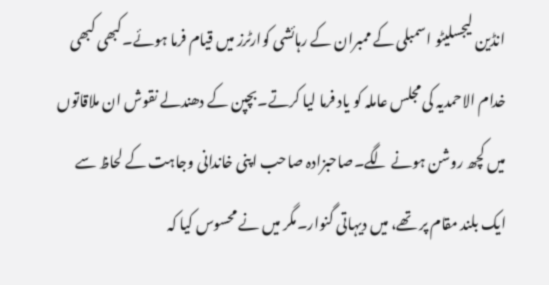انڈین لیجسلیٹو اسمبلی کے ممبران کے رہائشی کوارٹرز میں قیام فرما ہوئے۔کبھی کبھی خدام الاحمدیہ کی مجلس عاملہ کو یاد فرما لیا کرتے۔بچپن کے دھندلے نقوش ان ملاقاتوں میں کچھ روشن ہونے لگے۔صاحبزادہ صاحب اپنی خاندانی وجاہت کے لحاظ سے ایک بلند مقام پر تھے، میں دیہاتی گنوار۔مگر میں نے محسوس کیا کہ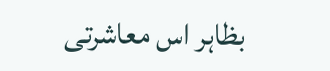بظاہر اس معاشرتی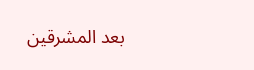بعد المشرقین